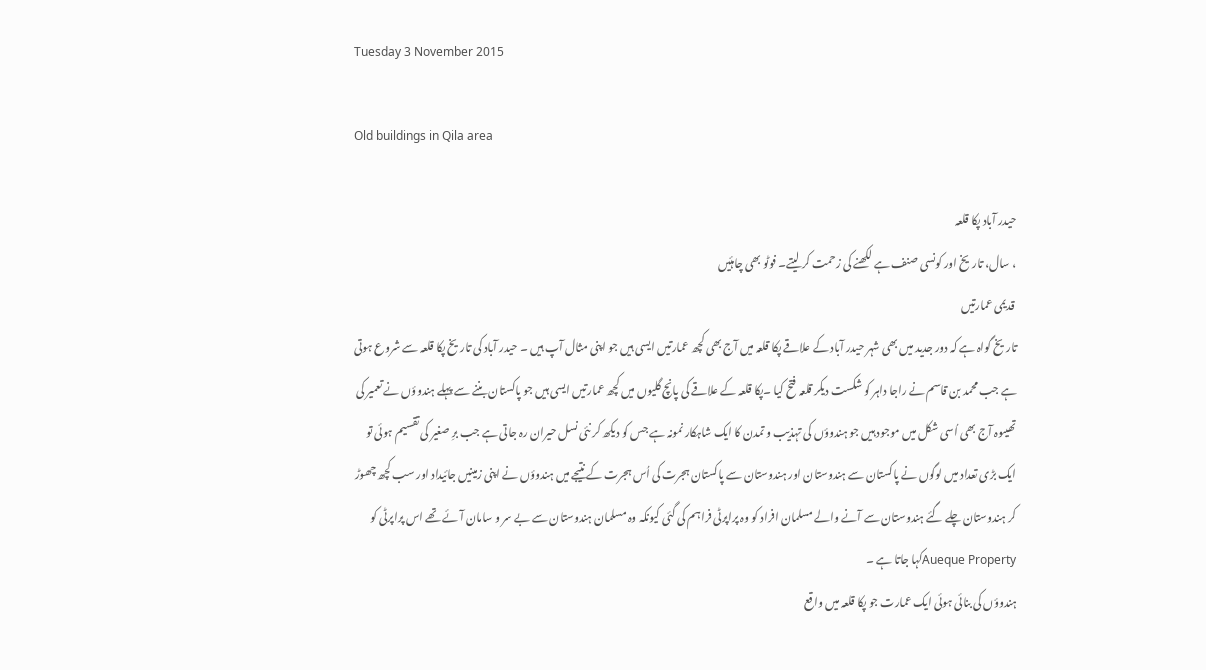Tuesday 3 November 2015

Old buildings in Qila area

حیدر آباد پکا قلعہ
، سال، تاریخ اور کونسی صنف ہے لکھنے کی زحمت کر لیتے۔ فوٹو بھی چاہئیں
 قدیمی عمارتیں
تاریخ گواہ ہے کہ دور جدید میں بھی شہر حیدر آباد کے علاقے پکا قلعہ میں آج بھی کچھ عمارتیں ایسی ہیں جو اپنی مثال آپ ہیں ۔ حیدر آباد کی تاریخ پکا قلعہ سے شروع ہوتی ہے جب محمد بن قاسم نے راجا داہر کو شکست دیکر قلعہ فتح کیا ۔پکا قلعہ کے علاقے کی پانچ گلیوں میں کچھ عمارتیں ایسی ہیں جو پاکستان بننے سے پہلے ہندوؤں نے تعمیر کی تھیںوہ آج بھی اُسی شکل میں موجود ہیں جو ہندوؤں کی تہذیب و تمدن کا ایک شاہکار نمونہ ہے جس کو دیکھ کر نئی نسل حیران رہ جاتی ہے جب برِ صغیر کی تقسیم ہوئی تو ایک بڑی تعداد میں لوگوں نے پاکستان سے ہندوستان اور ہندوستان سے پاکستان ہجرت کی اُس ہجرت کے نتیجے میں ہندوؤں نے اپنی زمینیں جائیداد اور سب کچھ چھوڑ کر ہندوستان چلے گئے ہندوستان سے آنے والے مسلمان افراد کو وہ پراپرٹی فراہم کی گئی کیونکہ وہ مسلمان ہندوستان سے بے سر و سامان آئے تھے اس پراپرٹی کو Aueque Propertyکہا جاتا ہے ۔
ہندوؤں کی بنائی ہوئی ایک عمارت جو پکا قلعہ میں واقع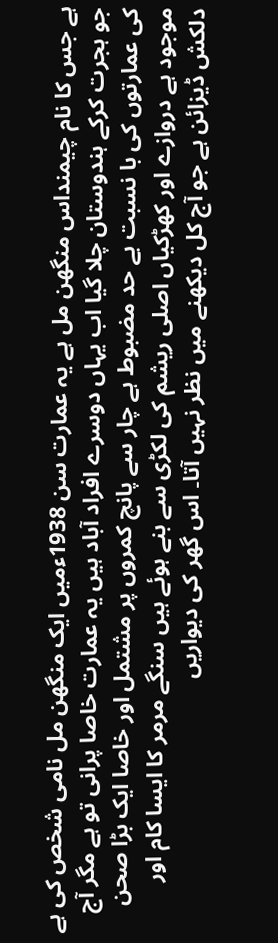ہے جس کا نام چیمنداس منگھن مل ہے یہ عمارت سن 1938ءمیں ایک منگھن مل نامی شخص کی ہے جو ہجرت کرکے ہندوستان چلا گیا اب یہاں دوسرے افراد آباد ہیں یہ عمارت خاصا پرانی تو ہے مگر آج کی عمارتوں کی با نسبت بے حد مضبوط ہے چار سے پانچ کمروں پر مشتمل اور خاصا ایک بڑا صحن موجود ہے دروازے اور کھڑکیاں اصلی ریشم کی لکڑی سے بنے ہوئے ہیں سنگے مرمر کا ایسا کام اور دلکش ڈیزائن ہے جو آج کل دیکھنے میں نظر نہیں آتا۔ اس گھر کی دیواریں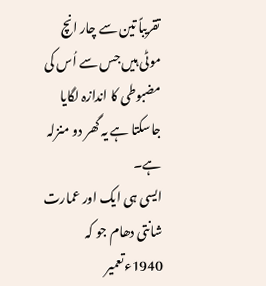تقریباً تین سے چار انچ موٹی ہیں جس سے اُس کی مضبوطی کا اندازہ لگایا جاسکتا ہے یہ گھر دو منزلہ ہے۔
ایسی ہی ایک اور عمارت شانتی دھام جو کہ 1940ءتعمیر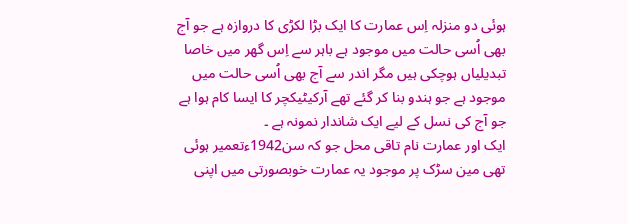ہوئی دو منزلہ اِس عمارت کا ایک بڑا لکڑی کا دروازہ ہے جو آج بھی اُسی حالت میں موجود ہے باہر سے اِس گھر میں خاصا تبدیلیاں ہوچکی ہیں مگر اندر سے آج بھی اُسی حالت میں موجود ہے جو ہندو بنا کر گئے تھے آرکیٹیکچر کا ایسا کام ہوا ہے جو آج کی نسل کے لیے ایک شاندار نمونہ ہے ۔
ایک اور عمارت نام تاقی محل جو کہ سن1942ءتعمیر ہوئی تھی مین سڑک پر موجود یہ عمارت خوبصورتی میں اپنی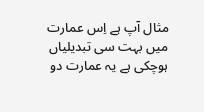مثال آپ ہے اِس عمارت میں بہت سی تبدیلیاں ہوچکی ہے یہ عمارت دو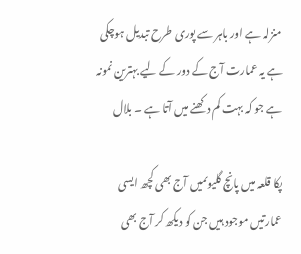منزلہ ہے اور باہر سے پوری طرح تبدیل ہوچکی ہے یہ عمارت آج کے دور کے لیے بہترین نمونہ ہے جو کہ بہت کم دکھنے میں آتا ہے ۔ بلال

پکا قلعہ میں پانچ گلیوںمیں آج بھی کچھ ایسی عمارتیں موجود ہیں جن کو دیکھ کر آج بھی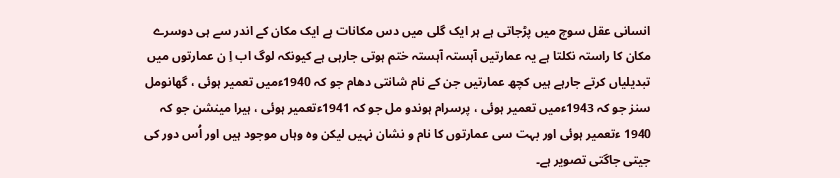انسانی عقل سوچ میں پڑجاتی ہے ہر ایک گلی میں دس مکانات ہے ایک مکان کے اندر سے ہی دوسرے مکان کا راستہ نکلتا ہے یہ عمارتیں آہستہ آہستہ ختم ہوتی جارہی ہے کیونکہ لوگ اب اِ ن عمارتوں میں تبدیلیاں کرتے جارہے ہیں کچھ عمارتیں جن کے نام شانتی دھام جو کہ 1940ءمیں تعمیر ہوئی ، گھانومل سنز جو کہ 1943ءمیں تعمیر ہوئی ، پرسرام ہوندو مل جو کہ 1941ءتعمیر ہوئی ، ہیرا مینشن جو کہ 1940 ءتعمیر ہوئی اور بہت سی عمارتوں کا نام و نشان نہیں لیکن وہ وہاں موجود ہیں اور اُس دور کی جیتی جاگتی تصویر ہے۔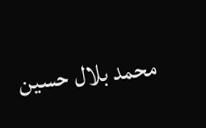محمد بلال حسین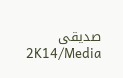صدیقی
2K14/Media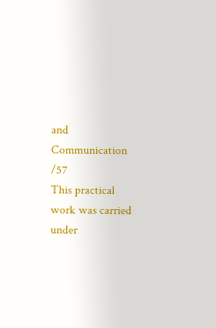and Communication /57
This practical work was carried under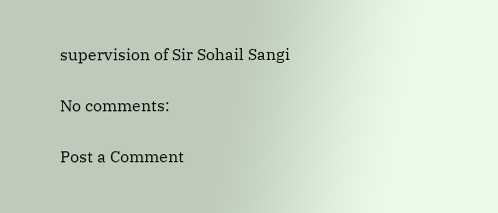supervision of Sir Sohail Sangi

No comments:

Post a Comment